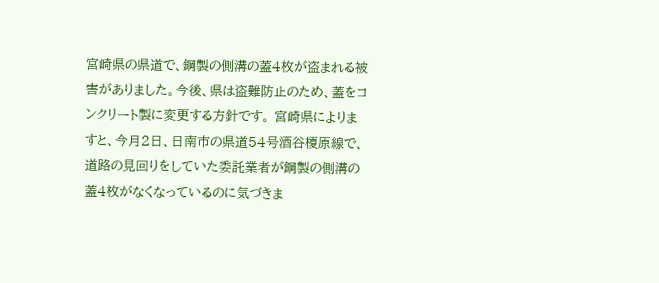宮崎県の県道で、鋼製の側溝の蓋4枚が盗まれる被害がありました。今後、県は盗難防止のため、蓋をコンクリート製に変更する方針です。 宮崎県によりますと、今月2日、日南市の県道54号酒谷榎原線で、道路の見回りをしていた委託業者が鋼製の側溝の蓋4枚がなくなっているのに気づきま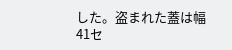した。盗まれた蓋は幅41セ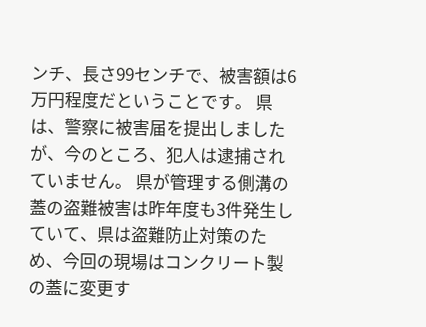ンチ、長さ99センチで、被害額は6万円程度だということです。 県は、警察に被害届を提出しましたが、今のところ、犯人は逮捕されていません。 県が管理する側溝の蓋の盗難被害は昨年度も3件発生していて、県は盗難防止対策のため、今回の現場はコンクリート製の蓋に変更す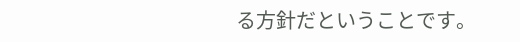る方針だということです。